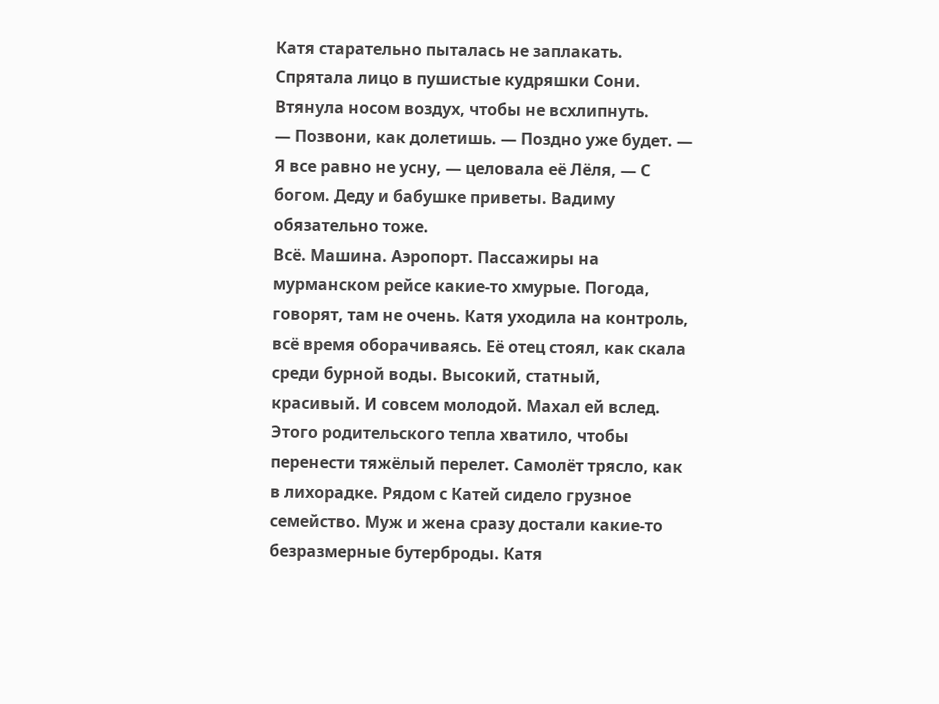Катя старательно пыталась не заплакать. Спрятала лицо в пушистые кудряшки Сони. Втянула носом воздух, чтобы не всхлипнуть.
— Позвони, как долетишь. — Поздно уже будет. — Я все равно не усну, — целовала её Лёля, — С богом. Деду и бабушке приветы. Вадиму обязательно тоже.
Всё. Машина. Аэропорт. Пассажиры на мурманском рейсе какие-то хмурые. Погода, говорят, там не очень. Катя уходила на контроль, всё время оборачиваясь. Её отец стоял, как скала среди бурной воды. Высокий, статный, красивый. И совсем молодой. Махал ей вслед.
Этого родительского тепла хватило, чтобы перенести тяжёлый перелет. Самолёт трясло, как в лихорадке. Рядом с Катей сидело грузное семейство. Муж и жена сразу достали какие-то безразмерные бутерброды. Катя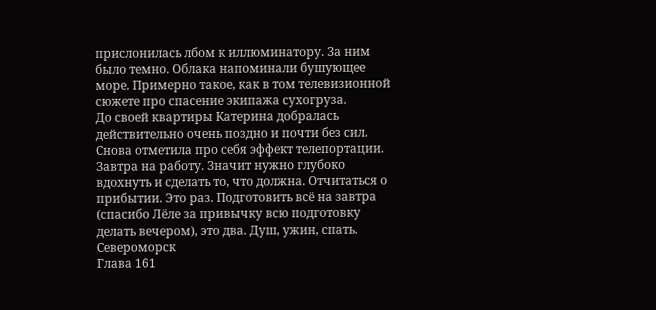прислонилась лбом к иллюминатору. За ним было темно. Облака напоминали бушующее море. Примерно такое, как в том телевизионной сюжете про спасение экипажа сухогруза.
До своей квартиры Катерина добралась действительно очень поздно и почти без сил. Снова отметила про себя эффект телепортации. Завтра на работу. Значит нужно глубоко вдохнуть и сделать то, что должна. Отчитаться о прибытии. Это раз. Подготовить всё на завтра (спасибо Лёле за привычку всю подготовку делать вечером), это два. Душ, ужин, спать.
Североморск
Глава 161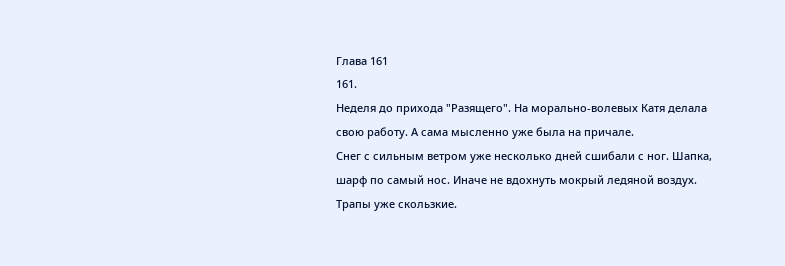Глава 161
161.
Неделя до прихода "Разящего". На морально-волевых Катя делала свою работу. А сама мысленно уже была на причале.
Снег с сильным ветром уже несколько дней сшибали с ног. Шапка, шарф по самый нос. Иначе не вдохнуть мокрый ледяной воздух. Трапы уже скользкие.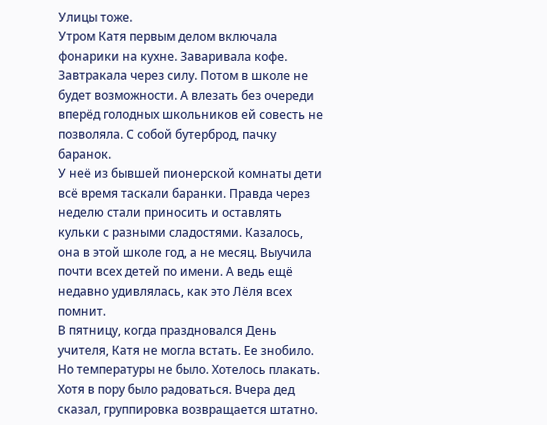Улицы тоже.
Утром Катя первым делом включала фонарики на кухне. Заваривала кофе. Завтракала через силу. Потом в школе не будет возможности. А влезать без очереди вперёд голодных школьников ей совесть не позволяла. С собой бутерброд, пачку баранок.
У неё из бывшей пионерской комнаты дети всё время таскали баранки. Правда через неделю стали приносить и оставлять кульки с разными сладостями. Казалось, она в этой школе год, а не месяц. Выучила почти всех детей по имени. А ведь ещё недавно удивлялась, как это Лёля всех помнит.
В пятницу, когда праздновался День учителя, Катя не могла встать. Ее знобило. Но температуры не было. Хотелось плакать. Хотя в пору было радоваться. Вчера дед сказал, группировка возвращается штатно.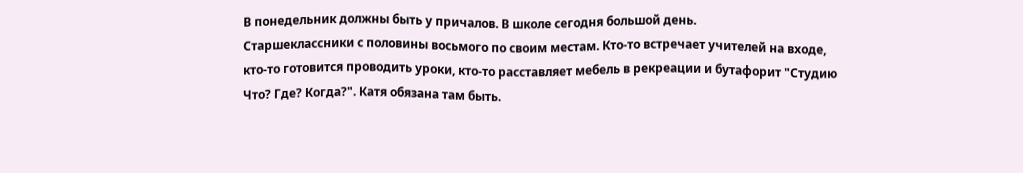В понедельник должны быть у причалов. В школе сегодня большой день.
Старшеклассники с половины восьмого по своим местам. Кто-то встречает учителей на входе, кто-то готовится проводить уроки, кто-то расставляет мебель в рекреации и бутафорит "Студию Что? Где? Когда?". Катя обязана там быть.